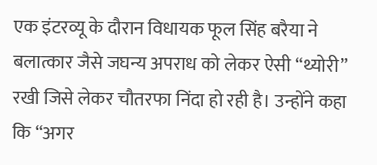एक इंटरव्यू के दौरान विधायक फूल सिंह बरैया ने बलात्कार जैसे जघन्य अपराध को लेकर ऐसी “थ्योरी” रखी जिसे लेकर चौतरफा निंदा हो रही है। उन्होंने कहा कि “अगर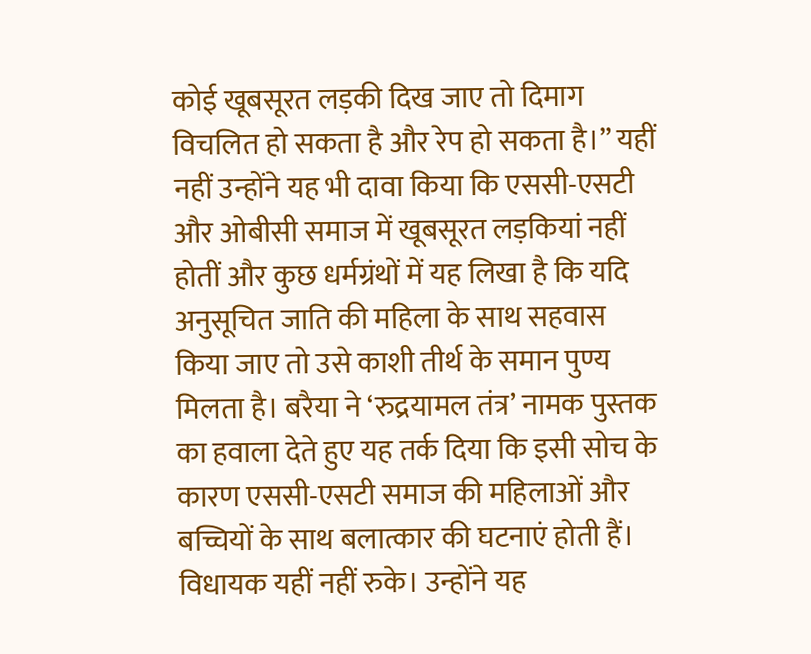कोई खूबसूरत लड़की दिख जाए तो दिमाग विचलित हो सकता है और रेप हो सकता है।” यहीं नहीं उन्होंने यह भी दावा किया कि एससी-एसटी और ओबीसी समाज में खूबसूरत लड़कियां नहीं होतीं और कुछ धर्मग्रंथों में यह लिखा है कि यदि अनुसूचित जाति की महिला के साथ सहवास किया जाए तो उसे काशी तीर्थ के समान पुण्य मिलता है। बरैया ने ‘रुद्रयामल तंत्र’ नामक पुस्तक का हवाला देते हुए यह तर्क दिया कि इसी सोच के कारण एससी-एसटी समाज की महिलाओं और बच्चियों के साथ बलात्कार की घटनाएं होती हैं।
विधायक यहीं नहीं रुके। उन्होंने यह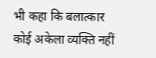भी कहा कि बलात्कार कोई अकेला व्यक्ति नहीं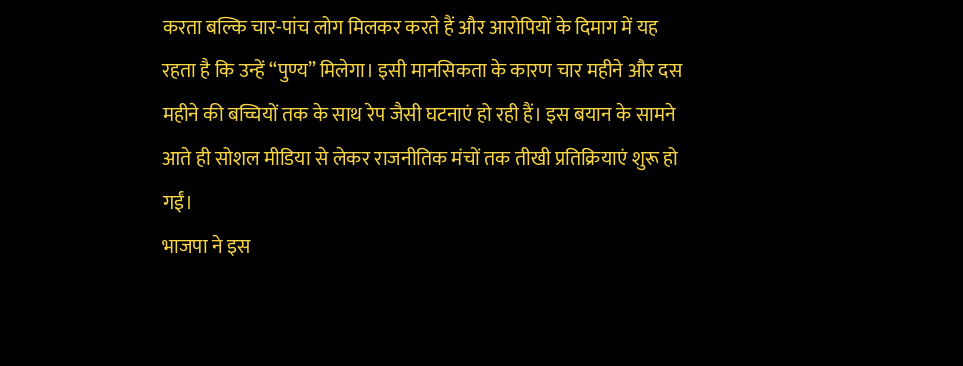करता बल्कि चार-पांच लोग मिलकर करते हैं और आरोपियों के दिमाग में यह रहता है कि उन्हें “पुण्य” मिलेगा। इसी मानसिकता के कारण चार महीने और दस महीने की बच्चियों तक के साथ रेप जैसी घटनाएं हो रही हैं। इस बयान के सामने आते ही सोशल मीडिया से लेकर राजनीतिक मंचों तक तीखी प्रतिक्रियाएं शुरू हो गईं।
भाजपा ने इस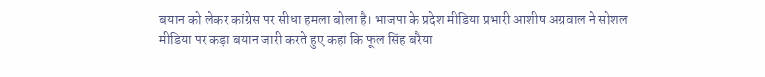बयान को लेकर कांग्रेस पर सीधा हमला बोला है। भाजपा के प्रदेश मीडिया प्रभारी आशीष अग्रवाल ने सोशल मीडिया पर कड़ा बयान जारी करते हुए कहा कि फूल सिंह बरैया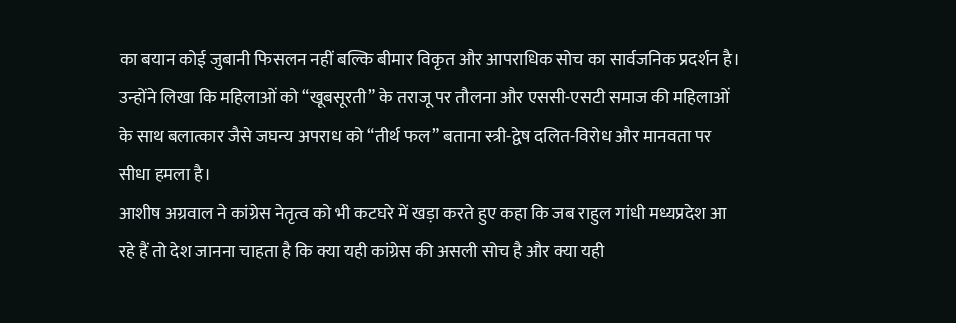का बयान कोई जुबानी फिसलन नहीं बल्कि बीमार विकृत और आपराधिक सोच का सार्वजनिक प्रदर्शन है। उन्होंने लिखा कि महिलाओं को “खूबसूरती” के तराजू पर तौलना और एससी-एसटी समाज की महिलाओं के साथ बलात्कार जैसे जघन्य अपराध को “तीर्थ फल” बताना स्त्री-द्वेष दलित-विरोध और मानवता पर सीधा हमला है।
आशीष अग्रवाल ने कांग्रेस नेतृत्व को भी कटघरे में खड़ा करते हुए कहा कि जब राहुल गांधी मध्यप्रदेश आ रहे हैं तो देश जानना चाहता है कि क्या यही कांग्रेस की असली सोच है और क्या यही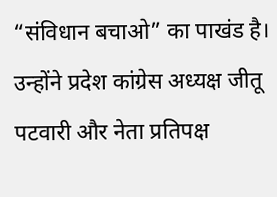“संविधान बचाओ” का पाखंड है। उन्होंने प्रदेश कांग्रेस अध्यक्ष जीतू पटवारी और नेता प्रतिपक्ष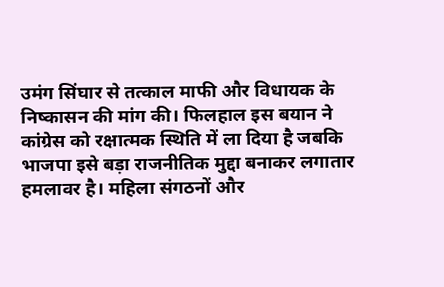उमंग सिंघार से तत्काल माफी और विधायक के निष्कासन की मांग की। फिलहाल इस बयान ने कांग्रेस को रक्षात्मक स्थिति में ला दिया है जबकि भाजपा इसे बड़ा राजनीतिक मुद्दा बनाकर लगातार हमलावर है। महिला संगठनों और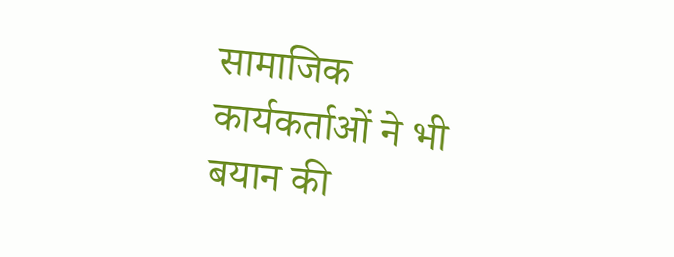सामाजिक कार्यकर्ताओं ने भी बयान की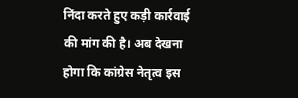निंदा करते हुए कड़ी कार्रवाई की मांग की है। अब देखना होगा कि कांग्रेस नेतृत्व इस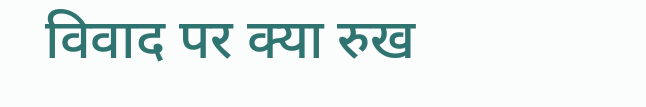विवाद पर क्या रुख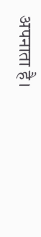अपनाता है।